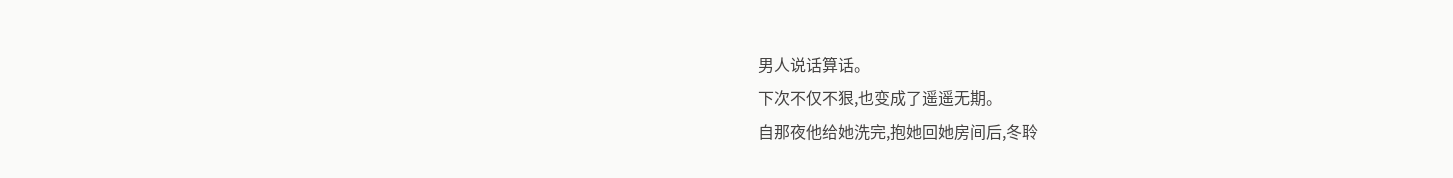男人说话算话。
下次不仅不狠,也变成了遥遥无期。
自那夜他给她洗完,抱她回她房间后,冬聆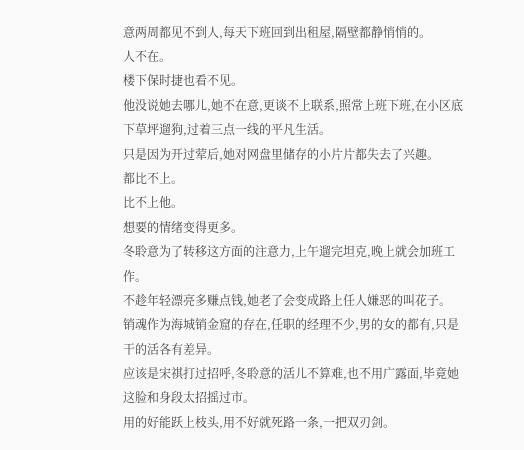意两周都见不到人,每天下班回到出租屋,隔壁都静悄悄的。
人不在。
楼下保时捷也看不见。
他没说她去哪儿,她不在意,更谈不上联系,照常上班下班,在小区底下草坪遛狗,过着三点一线的平凡生活。
只是因为开过荤后,她对网盘里储存的小片片都失去了兴趣。
都比不上。
比不上他。
想要的情绪变得更多。
冬聆意为了转移这方面的注意力,上午遛完坦克,晚上就会加班工作。
不趁年轻漂亮多赚点钱,她老了会变成路上任人嫌恶的叫花子。
销魂作为海城销金窟的存在,任职的经理不少,男的女的都有,只是干的活各有差异。
应该是宋祺打过招呼,冬聆意的活儿不算难,也不用广露面,毕竟她这脸和身段太招摇过市。
用的好能跃上枝头,用不好就死路一条,一把双刃剑。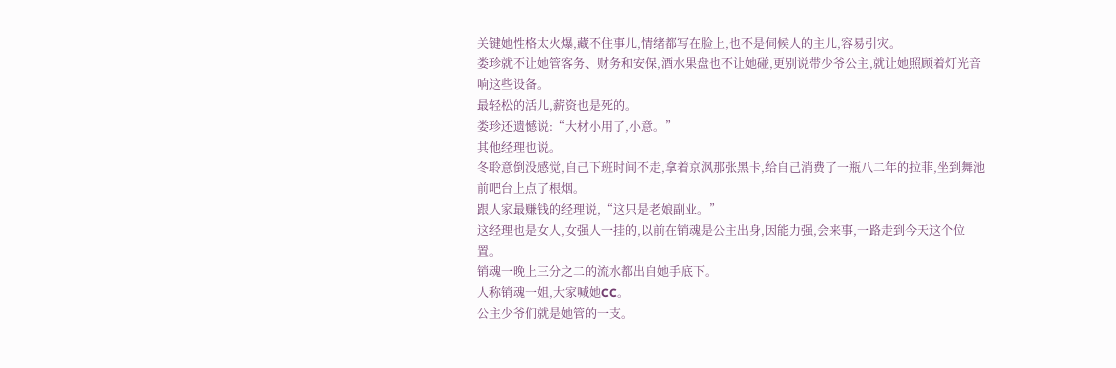关键她性格太火爆,藏不住事儿,情绪都写在脸上,也不是伺候人的主儿,容易引灾。
娄珍就不让她管客务、财务和安保,酒水果盘也不让她碰,更别说带少爷公主,就让她照顾着灯光音响这些设备。
最轻松的活儿,薪资也是死的。
娄珍还遗憾说:“大材小用了,小意。”
其他经理也说。
冬聆意倒没感觉,自己下班时间不走,拿着京沨那张黑卡,给自己消费了一瓶八二年的拉菲,坐到舞池前吧台上点了根烟。
跟人家最赚钱的经理说,“这只是老娘副业。”
这经理也是女人,女强人一挂的,以前在销魂是公主出身,因能力强,会来事,一路走到今天这个位置。
销魂一晚上三分之二的流水都出自她手底下。
人称销魂一姐,大家喊她CC。
公主少爷们就是她管的一支。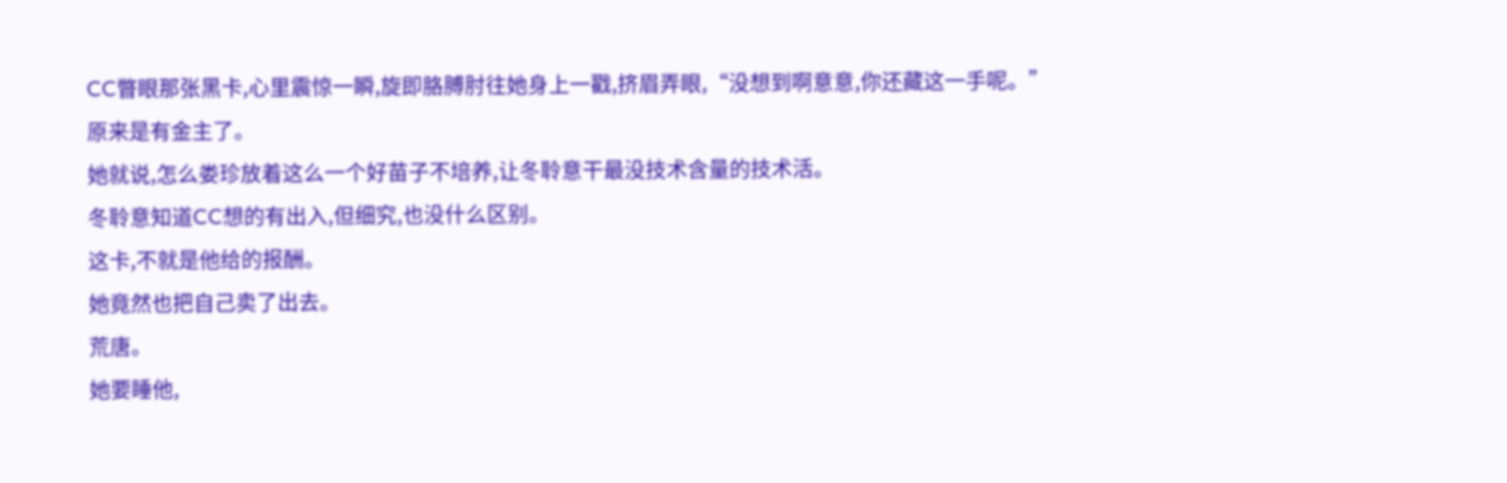CC瞥眼那张黑卡,心里震惊一瞬,旋即胳膊肘往她身上一戳,挤眉弄眼,“没想到啊意意,你还藏这一手呢。”
原来是有金主了。
她就说,怎么娄珍放着这么一个好苗子不培养,让冬聆意干最没技术含量的技术活。
冬聆意知道CC想的有出入,但细究,也没什么区别。
这卡,不就是他给的报酬。
她竟然也把自己卖了出去。
荒唐。
她要睡他,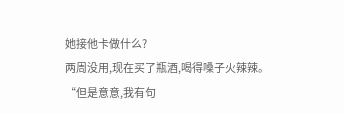她接他卡做什么?
两周没用,现在买了瓶酒,喝得嗓子火辣辣。
“但是意意,我有句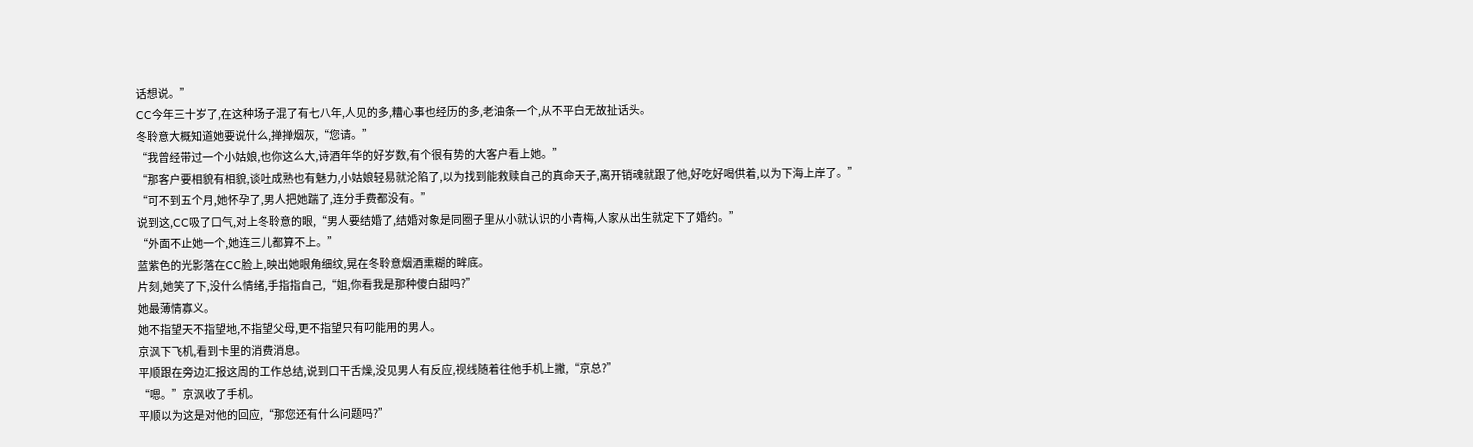话想说。”
CC今年三十岁了,在这种场子混了有七八年,人见的多,糟心事也经历的多,老油条一个,从不平白无故扯话头。
冬聆意大概知道她要说什么,掸掸烟灰,“您请。”
“我曾经带过一个小姑娘,也你这么大,诗酒年华的好岁数,有个很有势的大客户看上她。”
“那客户要相貌有相貌,谈吐成熟也有魅力,小姑娘轻易就沦陷了,以为找到能救赎自己的真命天子,离开销魂就跟了他,好吃好喝供着,以为下海上岸了。”
“可不到五个月,她怀孕了,男人把她踹了,连分手费都没有。”
说到这,CC吸了口气,对上冬聆意的眼,“男人要结婚了,结婚对象是同圈子里从小就认识的小青梅,人家从出生就定下了婚约。”
“外面不止她一个,她连三儿都算不上。”
蓝紫色的光影落在CC脸上,映出她眼角细纹,晃在冬聆意烟酒熏糊的眸底。
片刻,她笑了下,没什么情绪,手指指自己,“姐,你看我是那种傻白甜吗?”
她最薄情寡义。
她不指望天不指望地,不指望父母,更不指望只有叼能用的男人。
京沨下飞机,看到卡里的消费消息。
平顺跟在旁边汇报这周的工作总结,说到口干舌燥,没见男人有反应,视线随着往他手机上撇,“京总?”
“嗯。”京沨收了手机。
平顺以为这是对他的回应,“那您还有什么问题吗?”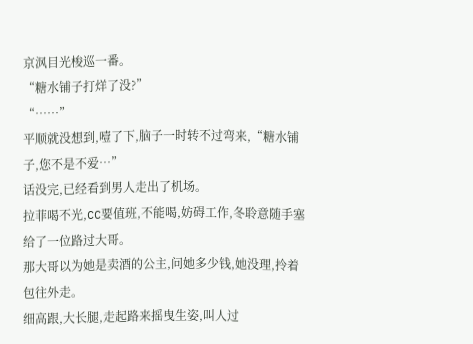京沨目光梭巡一番。
“糖水铺子打烊了没?”
“……”
平顺就没想到,噎了下,脑子一时转不过弯来,“糖水铺子,您不是不爱…”
话没完,已经看到男人走出了机场。
拉菲喝不光,CC要值班,不能喝,妨碍工作,冬聆意随手塞给了一位路过大哥。
那大哥以为她是卖酒的公主,问她多少钱,她没理,拎着包往外走。
细高跟,大长腿,走起路来摇曳生姿,叫人过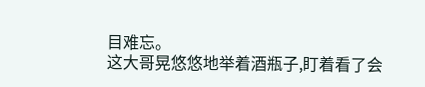目难忘。
这大哥晃悠悠地举着酒瓶子,盯着看了会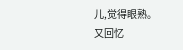儿,觉得眼熟。
又回忆